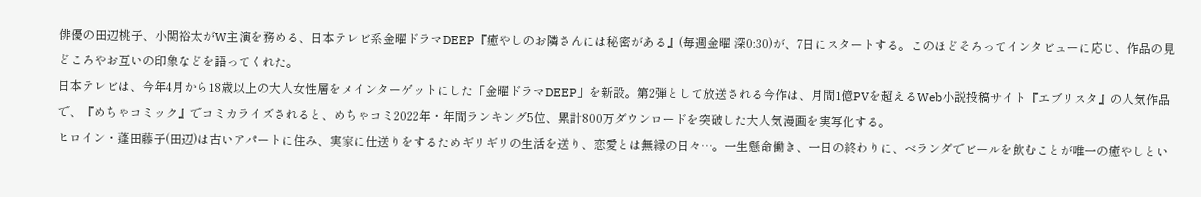俳優の田辺桃子、小関裕太がW主演を務める、日本テレビ系金曜ドラマDEEP『癒やしのお隣さんには秘密がある』(毎週金曜 深0:30)が、7日にスタートする。このほどそろってインタビューに応じ、作品の見どころやお互いの印象などを語ってくれた。
日本テレビは、今年4月から18歳以上の大人女性層をメインターゲットにした「金曜ドラマDEEP」を新設。第2弾として放送される今作は、月間1億PVを超えるWeb小説投稿サイト『エブリスタ』の人気作品で、『めちゃコミック』でコミカライズされると、めちゃコミ2022年・年間ランキング5位、累計800万ダウンロードを突破した大人気漫画を実写化する。
ヒロイン・蓬田藤子(田辺)は古いアパートに住み、実家に仕送りをするためギリギリの生活を送り、恋愛とは無縁の日々…。一生懸命働き、一日の終わりに、ベランダでビールを飲むことが唯一の癒やしとい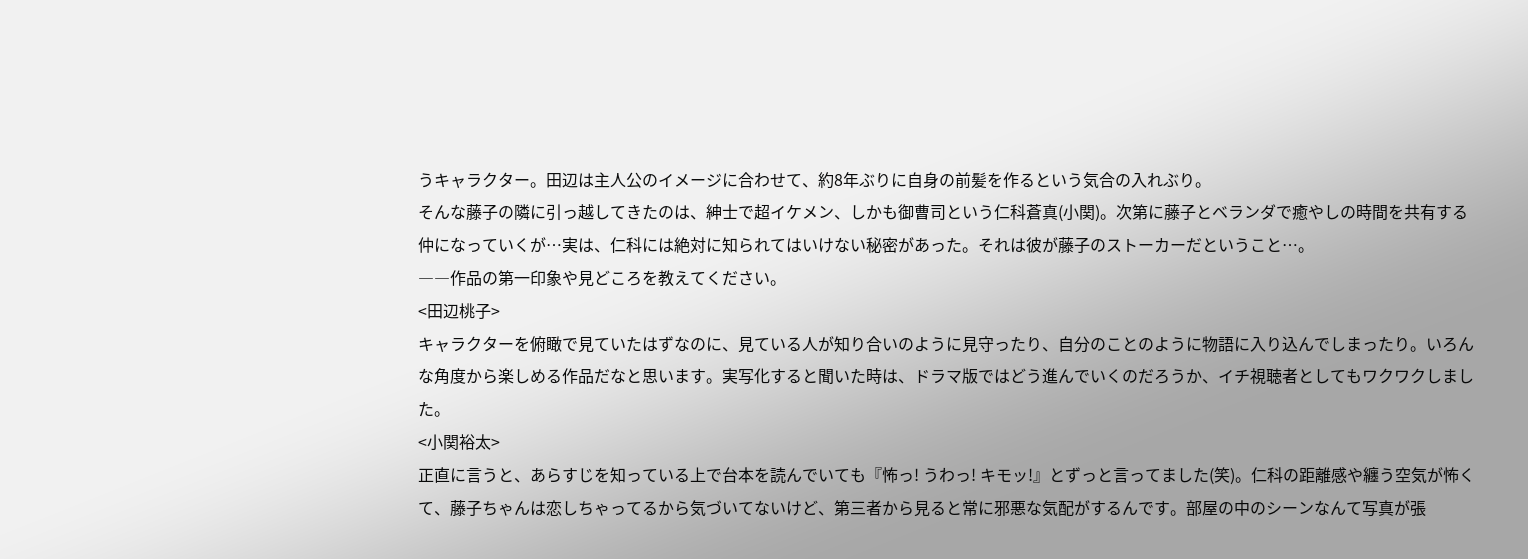うキャラクター。田辺は主人公のイメージに合わせて、約8年ぶりに自身の前髪を作るという気合の入れぶり。
そんな藤子の隣に引っ越してきたのは、紳士で超イケメン、しかも御曹司という仁科蒼真(小関)。次第に藤子とベランダで癒やしの時間を共有する仲になっていくが…実は、仁科には絶対に知られてはいけない秘密があった。それは彼が藤子のストーカーだということ…。
――作品の第一印象や見どころを教えてください。
<田辺桃子>
キャラクターを俯瞰で見ていたはずなのに、見ている人が知り合いのように見守ったり、自分のことのように物語に入り込んでしまったり。いろんな角度から楽しめる作品だなと思います。実写化すると聞いた時は、ドラマ版ではどう進んでいくのだろうか、イチ視聴者としてもワクワクしました。
<小関裕太>
正直に言うと、あらすじを知っている上で台本を読んでいても『怖っ! うわっ! キモッ!』とずっと言ってました(笑)。仁科の距離感や纏う空気が怖くて、藤子ちゃんは恋しちゃってるから気づいてないけど、第三者から見ると常に邪悪な気配がするんです。部屋の中のシーンなんて写真が張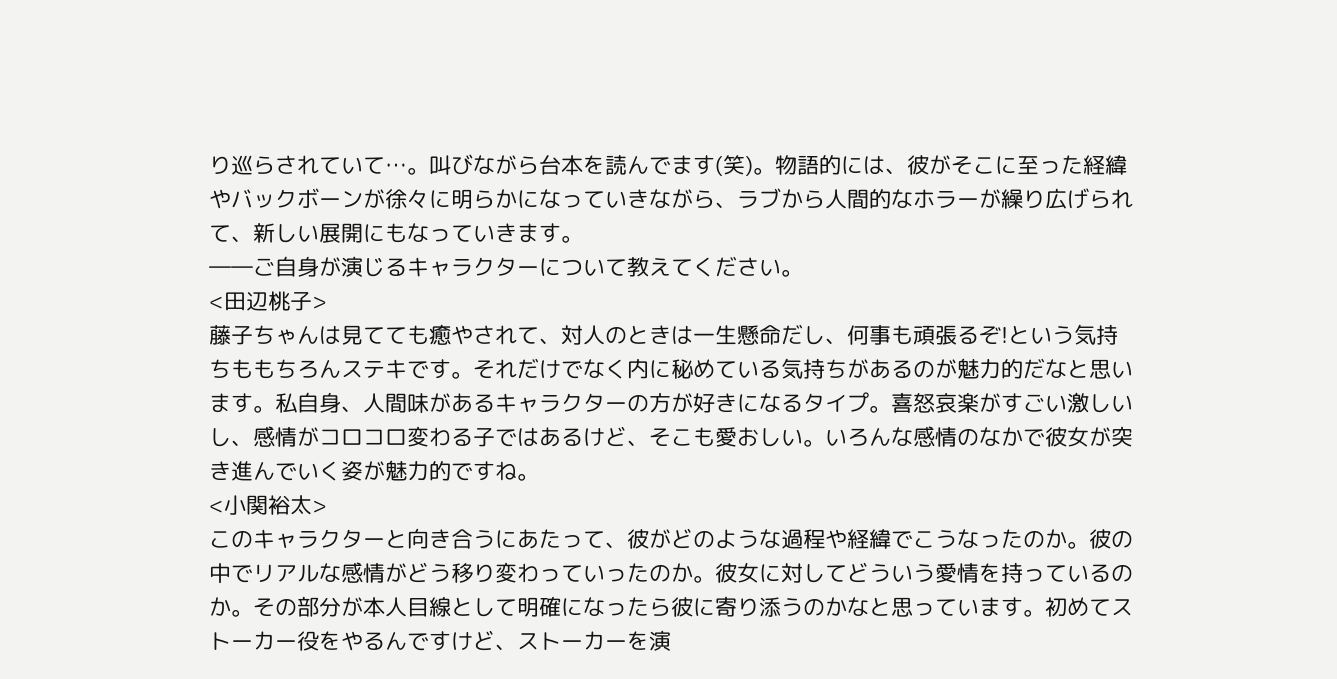り巡らされていて…。叫びながら台本を読んでます(笑)。物語的には、彼がそこに至った経緯やバックボーンが徐々に明らかになっていきながら、ラブから人間的なホラーが繰り広げられて、新しい展開にもなっていきます。
――ご自身が演じるキャラクターについて教えてください。
<田辺桃子>
藤子ちゃんは見てても癒やされて、対人のときは一生懸命だし、何事も頑張るぞ!という気持ちももちろんステキです。それだけでなく内に秘めている気持ちがあるのが魅力的だなと思います。私自身、人間味があるキャラクターの方が好きになるタイプ。喜怒哀楽がすごい激しいし、感情がコロコロ変わる子ではあるけど、そこも愛おしい。いろんな感情のなかで彼女が突き進んでいく姿が魅力的ですね。
<小関裕太>
このキャラクターと向き合うにあたって、彼がどのような過程や経緯でこうなったのか。彼の中でリアルな感情がどう移り変わっていったのか。彼女に対してどういう愛情を持っているのか。その部分が本人目線として明確になったら彼に寄り添うのかなと思っています。初めてストーカー役をやるんですけど、ストーカーを演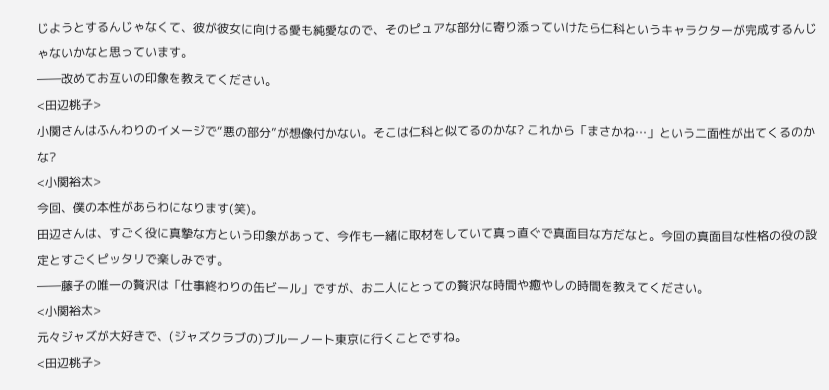じようとするんじゃなくて、彼が彼女に向ける愛も純愛なので、そのピュアな部分に寄り添っていけたら仁科というキャラクターが完成するんじゃないかなと思っています。
――改めてお互いの印象を教えてください。
<田辺桃子>
小関さんはふんわりのイメージで“悪の部分”が想像付かない。そこは仁科と似てるのかな? これから「まさかね…」という二面性が出てくるのかな?
<小関裕太>
今回、僕の本性があらわになります(笑)。
田辺さんは、すごく役に真摯な方という印象があって、今作も一緒に取材をしていて真っ直ぐで真面目な方だなと。今回の真面目な性格の役の設定とすごくピッタリで楽しみです。
――藤子の唯一の贅沢は「仕事終わりの缶ビール」ですが、お二人にとっての贅沢な時間や癒やしの時間を教えてください。
<小関裕太>
元々ジャズが大好きで、(ジャズクラブの)ブルーノート東京に行くことですね。
<田辺桃子>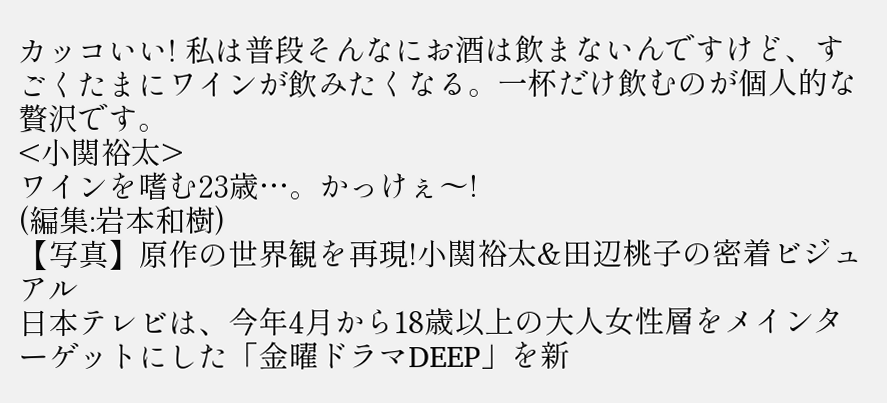カッコいい! 私は普段そんなにお酒は飲まないんですけど、すごくたまにワインが飲みたくなる。一杯だけ飲むのが個人的な贅沢です。
<小関裕太>
ワインを嗜む23歳…。かっけぇ〜!
(編集:岩本和樹)
【写真】原作の世界観を再現!小関裕太&田辺桃子の密着ビジュアル
日本テレビは、今年4月から18歳以上の大人女性層をメインターゲットにした「金曜ドラマDEEP」を新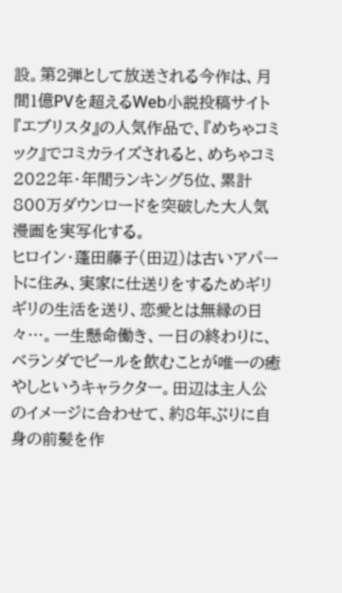設。第2弾として放送される今作は、月間1億PVを超えるWeb小説投稿サイト『エブリスタ』の人気作品で、『めちゃコミック』でコミカライズされると、めちゃコミ2022年・年間ランキング5位、累計800万ダウンロードを突破した大人気漫画を実写化する。
ヒロイン・蓬田藤子(田辺)は古いアパートに住み、実家に仕送りをするためギリギリの生活を送り、恋愛とは無縁の日々…。一生懸命働き、一日の終わりに、ベランダでビールを飲むことが唯一の癒やしというキャラクター。田辺は主人公のイメージに合わせて、約8年ぶりに自身の前髪を作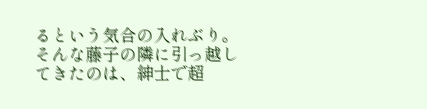るという気合の入れぶり。
そんな藤子の隣に引っ越してきたのは、紳士で超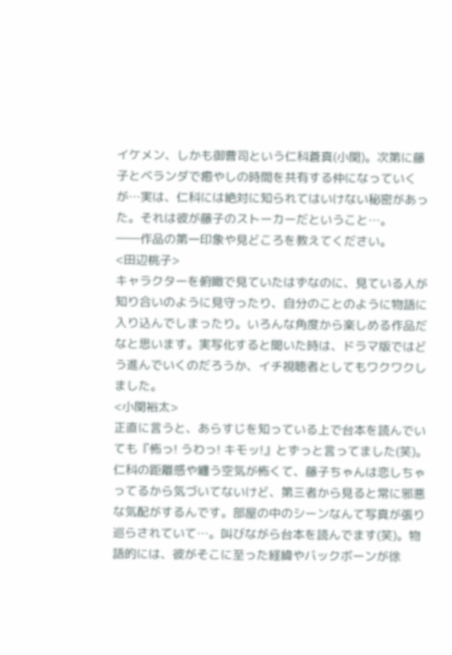イケメン、しかも御曹司という仁科蒼真(小関)。次第に藤子とベランダで癒やしの時間を共有する仲になっていくが…実は、仁科には絶対に知られてはいけない秘密があった。それは彼が藤子のストーカーだということ…。
――作品の第一印象や見どころを教えてください。
<田辺桃子>
キャラクターを俯瞰で見ていたはずなのに、見ている人が知り合いのように見守ったり、自分のことのように物語に入り込んでしまったり。いろんな角度から楽しめる作品だなと思います。実写化すると聞いた時は、ドラマ版ではどう進んでいくのだろうか、イチ視聴者としてもワクワクしました。
<小関裕太>
正直に言うと、あらすじを知っている上で台本を読んでいても『怖っ! うわっ! キモッ!』とずっと言ってました(笑)。仁科の距離感や纏う空気が怖くて、藤子ちゃんは恋しちゃってるから気づいてないけど、第三者から見ると常に邪悪な気配がするんです。部屋の中のシーンなんて写真が張り巡らされていて…。叫びながら台本を読んでます(笑)。物語的には、彼がそこに至った経緯やバックボーンが徐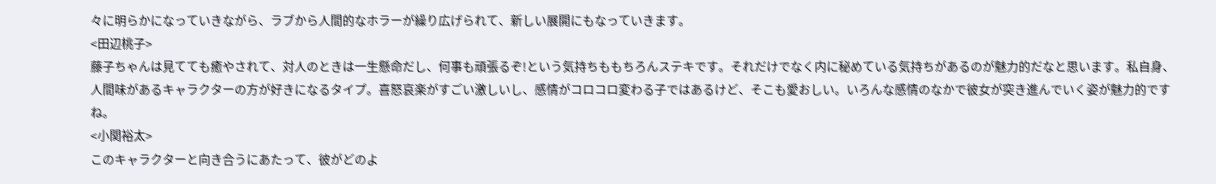々に明らかになっていきながら、ラブから人間的なホラーが繰り広げられて、新しい展開にもなっていきます。
<田辺桃子>
藤子ちゃんは見てても癒やされて、対人のときは一生懸命だし、何事も頑張るぞ!という気持ちももちろんステキです。それだけでなく内に秘めている気持ちがあるのが魅力的だなと思います。私自身、人間味があるキャラクターの方が好きになるタイプ。喜怒哀楽がすごい激しいし、感情がコロコロ変わる子ではあるけど、そこも愛おしい。いろんな感情のなかで彼女が突き進んでいく姿が魅力的ですね。
<小関裕太>
このキャラクターと向き合うにあたって、彼がどのよ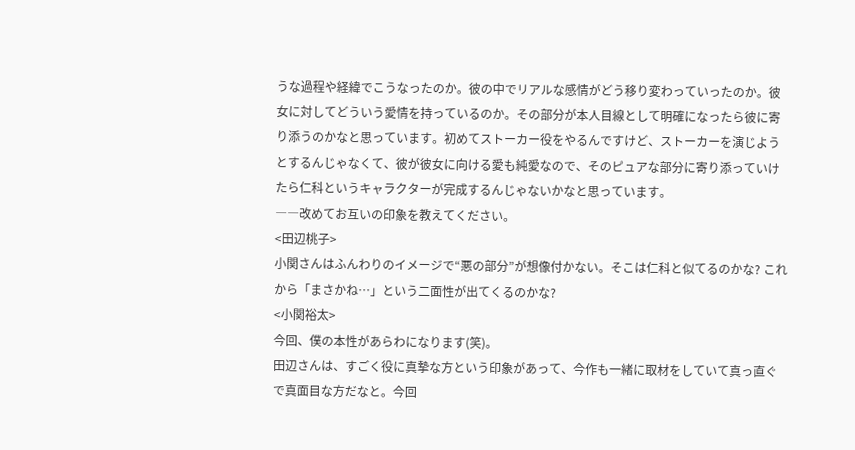うな過程や経緯でこうなったのか。彼の中でリアルな感情がどう移り変わっていったのか。彼女に対してどういう愛情を持っているのか。その部分が本人目線として明確になったら彼に寄り添うのかなと思っています。初めてストーカー役をやるんですけど、ストーカーを演じようとするんじゃなくて、彼が彼女に向ける愛も純愛なので、そのピュアな部分に寄り添っていけたら仁科というキャラクターが完成するんじゃないかなと思っています。
――改めてお互いの印象を教えてください。
<田辺桃子>
小関さんはふんわりのイメージで“悪の部分”が想像付かない。そこは仁科と似てるのかな? これから「まさかね…」という二面性が出てくるのかな?
<小関裕太>
今回、僕の本性があらわになります(笑)。
田辺さんは、すごく役に真摯な方という印象があって、今作も一緒に取材をしていて真っ直ぐで真面目な方だなと。今回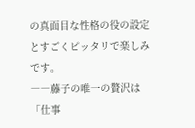の真面目な性格の役の設定とすごくピッタリで楽しみです。
――藤子の唯一の贅沢は「仕事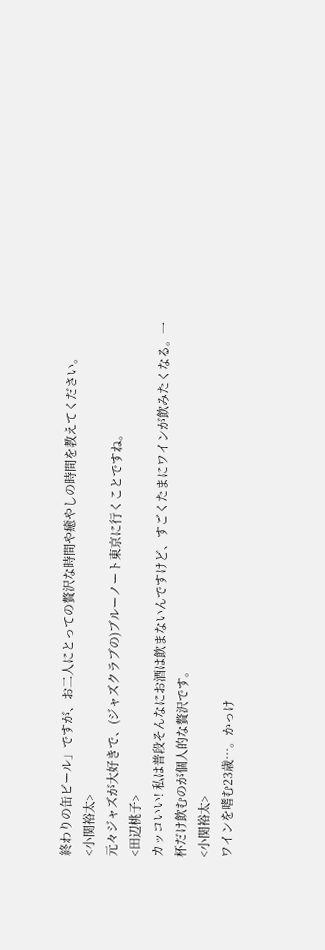終わりの缶ビール」ですが、お二人にとっての贅沢な時間や癒やしの時間を教えてください。
<小関裕太>
元々ジャズが大好きで、(ジャズクラブの)ブルーノート東京に行くことですね。
<田辺桃子>
カッコいい! 私は普段そんなにお酒は飲まないんですけど、すごくたまにワインが飲みたくなる。一杯だけ飲むのが個人的な贅沢です。
<小関裕太>
ワインを嗜む23歳…。かっけ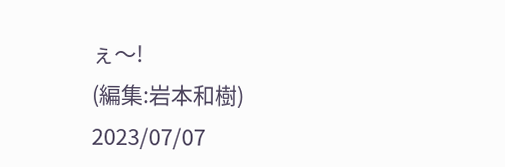ぇ〜!
(編集:岩本和樹)
2023/07/07